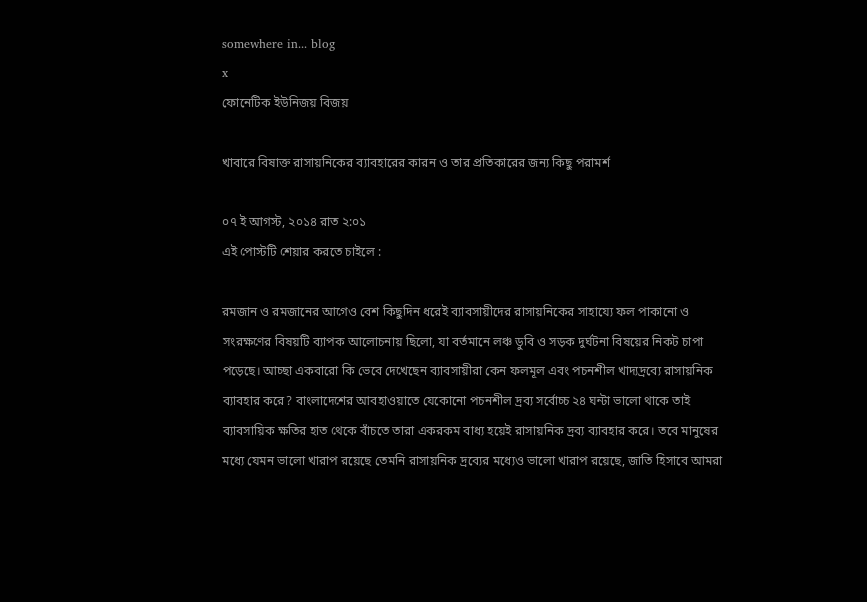somewhere in... blog
x
ফোনেটিক ইউনিজয় বিজয়

খাবারে বিষাক্ত রাসায়নিকের ব্যাবহারের কারন ও তার প্রতিকারের জন্য কিছু পরামর্শ

০৭ ই আগস্ট, ২০১৪ রাত ২:০১
এই পোস্টটি শেয়ার করতে চাইলে :

রমজান ও রমজানের আগেও বেশ কিছুদিন ধরেই ব্যাবসায়ীদের রাসায়নিকের সাহায্যে ফল পাকানো ও সংরক্ষণের বিষয়টি ব্যাপক আলোচনায় ছিলো, যা বর্তমানে লঞ্চ ডুবি ও সড়ক দুর্ঘটনা বিষয়ের নিকট চাপা পড়েছে। আচ্ছা একবারো কি ভেবে দেখেছেন ব্যাবসায়ীরা কেন ফলমূল এবং পচনশীল খাদ্যদ্রব্যে রাসায়নিক ব্যাবহার করে? বাংলাদেশের আবহাওয়াতে যেকোনো পচনশীল দ্রব্য সর্বোচ্চ ২৪ ঘন্টা ভালো থাকে তাই ব্যাবসায়িক ক্ষতির হাত থেকে বাঁচতে তারা একরকম বাধ্য হয়েই রাসায়নিক দ্রব্য ব্যাবহার করে। তবে মানুষের মধ্যে যেমন ভালো খারাপ রয়েছে তেমনি রাসায়নিক দ্রব্যের মধ্যেও ভালো খারাপ রয়েছে, জাতি হিসাবে আমরা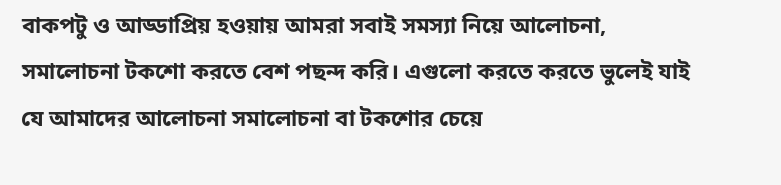বাকপটু ও আড্ডাপ্রিয় হওয়ায় আমরা সবাই সমস্যা নিয়ে আলোচনা, সমালোচনা টকশো করতে বেশ পছন্দ করি। এগুলো করতে করতে ভুলেই যাই যে আমাদের আলোচনা সমালোচনা বা টকশোর চেয়ে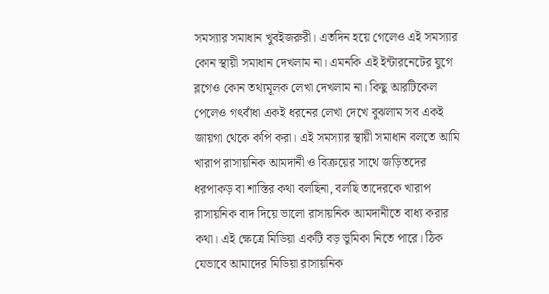সমস্যার সমাধান খুবইজরুরী। এতদিন হয়ে গেলেও এই সমস্যার কোন স্থায়ী সমাধান দেখলাম না। এমনকি এই ইন্টারনেটের যুগে ব্লগেও কোন তথ্যমূলক লেখা দেখলাম না। কিছু আরটিকেল পেলেও গৎবাঁধা একই ধরনের লেখা দেখে বুঝলাম সব একই জায়গা থেকে কপি করা। এই সমস্যার স্থায়ী সমাধান বলতে আমি খারাপ রাসায়নিক আমদানী ও বিক্রয়ের সাথে জড়িতদের ধরপাকড় বা শাস্তির কথা বলছিনা, বলছি তাদেরকে খারাপ রাসায়নিক বাদ দিয়ে ভালো রাসায়নিক আমদানীতে বাধ্য করার কথা। এই ক্ষেত্রে মিডিয়া একটি বড় ভুমিকা নিতে পারে। ঠিক যেভাবে আমাদের মিডিয়া রাসায়নিক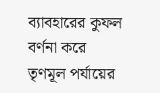ব্যাবহারের কুফল বর্ণনা করে তৃণমূল পর্যায়ের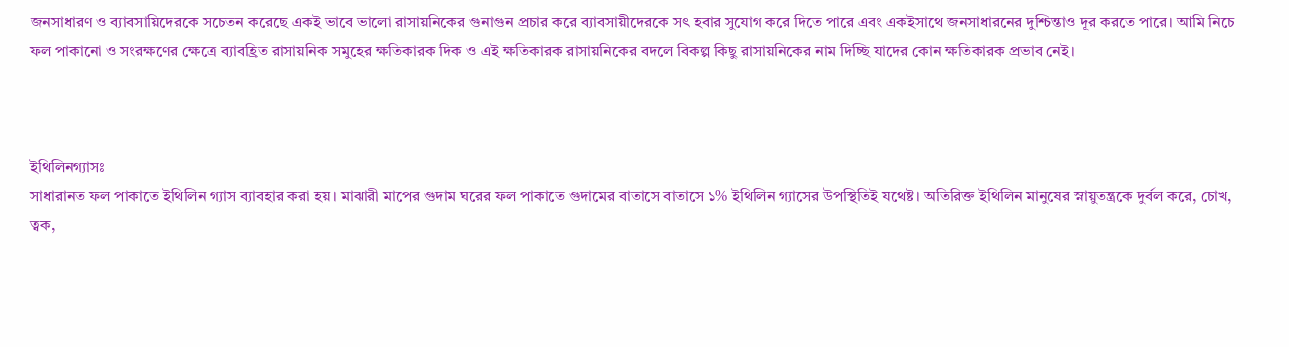জনসাধারণ ও ব্যাবসায়িদেরকে সচেতন করেছে একই ভাবে ভালো রাসায়নিকের গুনাগুন প্রচার করে ব্যাবসায়ীদেরকে সৎ হবার সুযোগ করে দিতে পারে এবং একইসাথে জনসাধারনের দুশ্চিন্তাও দূর করতে পারে। আমি নিচে ফল পাকানো ও সংরক্ষণের ক্ষেত্রে ব্যাবহ্রিত রাসায়নিক সমুহের ক্ষতিকারক দিক ও এই ক্ষতিকারক রাসায়নিকের বদলে বিকল্প কিছু রাসায়নিকের নাম দিচ্ছি যাদের কোন ক্ষতিকারক প্রভাব নেই।



ইথিলিনগ্যাসঃ
সাধারানত ফল পাকাতে ইথিলিন গ্যাস ব্যাবহার করা হয়। মাঝারী মাপের গুদাম ঘরের ফল পাকাতে গুদামের বাতাসে বাতাসে ১% ইথিলিন গ্যাসের উপস্থিতিই যথেষ্ট। অতিরিক্ত ইথিলিন মানুষের স্নায়ুতন্ত্রকে দুর্বল করে, চোখ, ত্বক,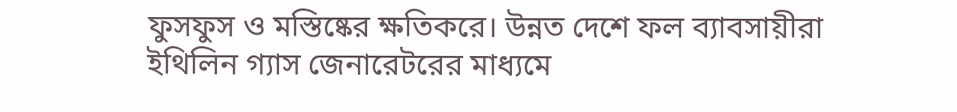ফুসফুস ও মস্তিষ্কের ক্ষতিকরে। উন্নত দেশে ফল ব্যাবসায়ীরা ইথিলিন গ্যাস জেনারেটরের মাধ্যমে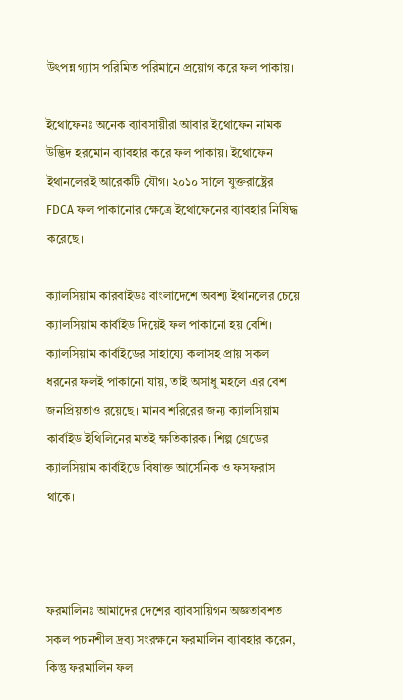উৎপন্ন গ্যাস পরিমিত পরিমানে প্রয়োগ করে ফল পাকায়।

ইথোফেনঃ অনেক ব্যাবসায়ীরা আবার ইথোফেন নামক উদ্ভিদ হরমোন ব্যাবহার করে ফল পাকায়। ইথোফেন ইথানলেরই আরেকটি যৌগ। ২০১০ সালে যুক্তরাষ্ট্রের FDCA ফল পাকানোর ক্ষেত্রে ইথোফেনের ব্যাবহার নিষিদ্ধ করেছে।

ক্যালসিয়াম কারবাইডঃ বাংলাদেশে অবশ্য ইথানলের চেয়ে ক্যালসিয়াম কার্বাইড দিয়েই ফল পাকানো হয় বেশি। ক্যালসিয়াম কার্বাইডের সাহায্যে কলাসহ প্রায় সকল ধরনের ফলই পাকানো যায়, তাই অসাধু মহলে এর বেশ জনপ্রিয়তাও রয়েছে। মানব শরিরের জন্য ক্যালসিয়াম কার্বাইড ইথিলিনের মতই ক্ষতিকারক। শিল্প গ্রেডের ক্যালসিয়াম কার্বাইডে বিষাক্ত আর্সেনিক ও ফসফরাস থাকে।



ফরমালিনঃ আমাদের দেশের ব্যাবসায়িগন অজ্ঞতাবশত সকল পচনশীল দ্রব্য সংরক্ষনে ফরমালিন ব্যাবহার করেন, কিন্তু ফরমালিন ফল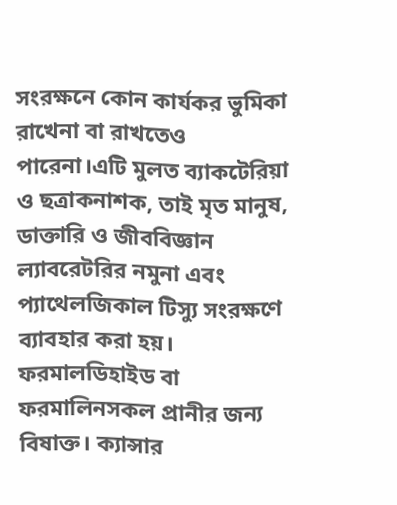সংরক্ষনে কোন কার্যকর ভুমিকা রাখেনা বা রাখতেও পারেনা।এটি মুলত ব্যাকটেরিয়া ও ছত্রাকনাশক, তাই মৃত মানুষ, ডাক্তারি ও জীববিজ্ঞান ল্যাবরেটরির নমুনা এবং প্যাথেলজিকাল টিস্যু সংরক্ষণে ব্যাবহার করা হয়। ফরমালডিহাইড বা ফরমালিনসকল প্রানীর জন্য বিষাক্ত। ক্যান্সার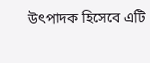উৎপাদক হিসেবে এটি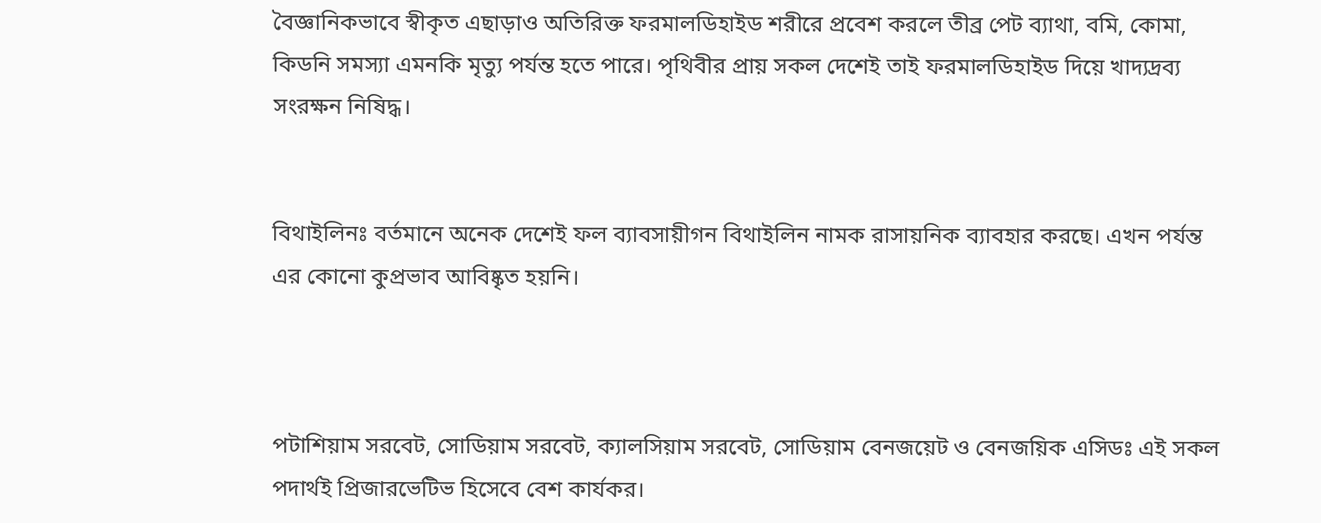বৈজ্ঞানিকভাবে স্বীকৃত এছাড়াও অতিরিক্ত ফরমালডিহাইড শরীরে প্রবেশ করলে তীব্র পেট ব্যাথা, বমি, কোমা, কিডনি সমস্যা এমনকি মৃত্যু পর্যন্ত হতে পারে। পৃথিবীর প্রায় সকল দেশেই তাই ফরমালডিহাইড দিয়ে খাদ্যদ্রব্য সংরক্ষন নিষিদ্ধ।


বিথাইলিনঃ বর্তমানে অনেক দেশেই ফল ব্যাবসায়ীগন বিথাইলিন নামক রাসায়নিক ব্যাবহার করছে। এখন পর্যন্ত এর কোনো কুপ্রভাব আবিষ্কৃত হয়নি।



পটাশিয়াম সরবেট, সোডিয়াম সরবেট, ক্যালসিয়াম সরবেট, সোডিয়াম বেনজয়েট ও বেনজয়িক এসিডঃ এই সকল পদার্থই প্রিজারভেটিভ হিসেবে বেশ কার্যকর।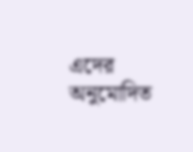এদের অনুমোদিত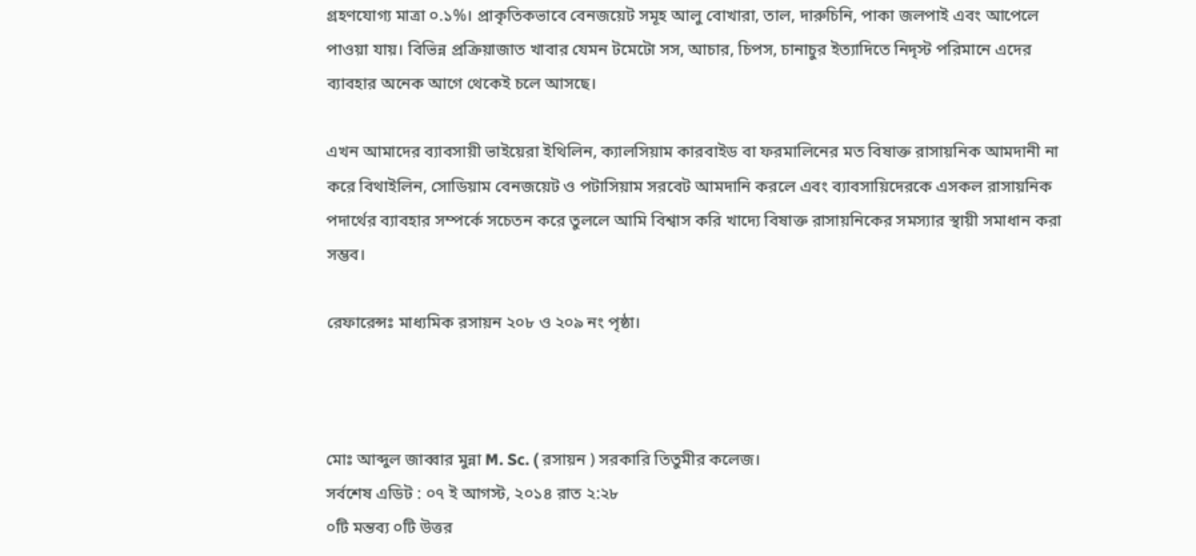গ্রহণযোগ্য মাত্রা ০.১%। প্রাকৃতিকভাবে বেনজয়েট সমূহ আলু বোখারা, তাল, দারুচিনি, পাকা জলপাই এবং আপেলে পাওয়া যায়। বিভিন্ন প্রক্রিয়াজাত খাবার যেমন টমেটো সস, আচার, চিপস, চানাচুর ইত্যাদিতে নিদৃস্ট পরিমানে এদের ব্যাবহার অনেক আগে থেকেই চলে আসছে।

এখন আমাদের ব্যাবসায়ী ভাইয়েরা ইথিলিন, ক্যালসিয়াম কারবাইড বা ফরমালিনের মত বিষাক্ত রাসায়নিক আমদানী না করে বিথাইলিন, সোডিয়াম বেনজয়েট ও পটাসিয়াম সরবেট আমদানি করলে এবং ব্যাবসায়িদেরকে এসকল রাসায়নিক পদার্থের ব্যাবহার সম্পর্কে সচেতন করে তুললে আমি বিশ্বাস করি খাদ্যে বিষাক্ত রাসায়নিকের সমস্যার স্থায়ী সমাধান করা সম্ভব।

রেফারেন্সঃ মাধ্যমিক রসায়ন ২০৮ ও ২০৯ নং পৃষ্ঠা।



মোঃ আব্দুল জাব্বার মুন্না M. Sc. ( রসায়ন ) সরকারি তিতুমীর কলেজ।
সর্বশেষ এডিট : ০৭ ই আগস্ট, ২০১৪ রাত ২:২৮
০টি মন্তব্য ০টি উত্তর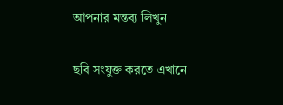আপনার মন্তব্য লিখুন

ছবি সংযুক্ত করতে এখানে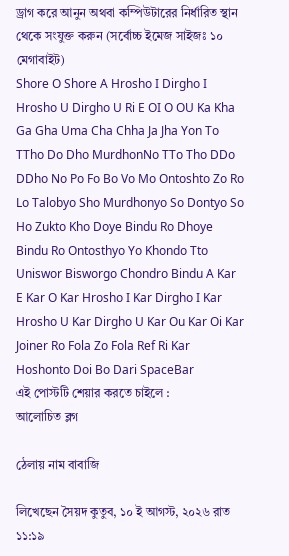ড্রাগ করে আনুন অথবা কম্পিউটারের নির্ধারিত স্থান থেকে সংযুক্ত করুন (সর্বোচ্চ ইমেজ সাইজঃ ১০ মেগাবাইট)
Shore O Shore A Hrosho I Dirgho I Hrosho U Dirgho U Ri E OI O OU Ka Kha Ga Gha Uma Cha Chha Ja Jha Yon To TTho Do Dho MurdhonNo TTo Tho DDo DDho No Po Fo Bo Vo Mo Ontoshto Zo Ro Lo Talobyo Sho Murdhonyo So Dontyo So Ho Zukto Kho Doye Bindu Ro Dhoye Bindu Ro Ontosthyo Yo Khondo Tto Uniswor Bisworgo Chondro Bindu A Kar E Kar O Kar Hrosho I Kar Dirgho I Kar Hrosho U Kar Dirgho U Kar Ou Kar Oi Kar Joiner Ro Fola Zo Fola Ref Ri Kar Hoshonto Doi Bo Dari SpaceBar
এই পোস্টটি শেয়ার করতে চাইলে :
আলোচিত ব্লগ

ঠেলায় নাম বাবাজি

লিখেছেন সৈয়দ কুতুব, ১০ ই আগস্ট, ২০২৬ রাত ১১:১৯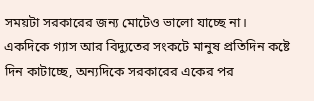সময়টা সরকারের জন্য মোটেও ভালো যাচ্ছে না। একদিকে গ্যাস আর বিদ্যুতের সংকটে মানুষ প্রতিদিন কষ্টে দিন কাটাচ্ছে, অন্যদিকে সরকারের একের পর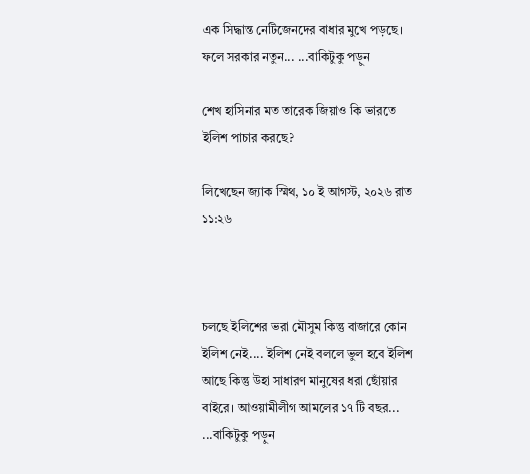এক সিদ্ধান্ত নেটিজেনদের বাধার মুখে পড়ছে। ফলে সরকার নতুন... ...বাকিটুকু পড়ুন

শেখ হাসিনার মত তারেক জিয়াও কি ভারতে ইলিশ পাচার করছে?

লিখেছেন জ্যাক স্মিথ, ১০ ই আগস্ট, ২০২৬ রাত ১১:২৬



চলছে ইলিশের ভরা মৌসুম কিন্তু বাজারে কোন ইলিশ নেই.... ইলিশ নেই বললে ভুল হবে ইলিশ আছে কিন্তু উহা সাধারণ মানুষের ধরা ছোঁয়ার বাইরে। আওয়ামীলীগ আমলের ১৭ টি বছর... ...বাকিটুকু পড়ুন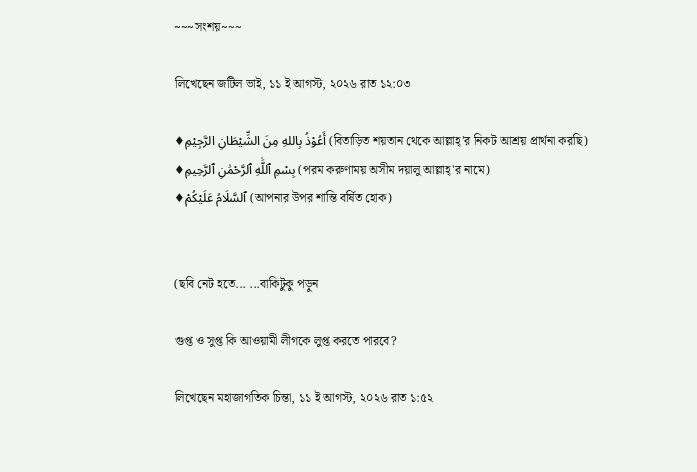~~~সংশয়~~~

লিখেছেন জটিল ভাই, ১১ ই আগস্ট, ২০২৬ রাত ১২:০৩

♦أَعُوْذُ بِاللهِ مِنَ الشِّيْطَانِ الرَّجِيْمِ (বিতাড়িত শয়তান থেকে আল্লাহ্'র নিকট আশ্রয় প্রার্থনা করছি)
♦بِسْمِ ٱللَّٰهِ ٱلرَّحْمَٰنِ ٱلرَّحِيمِ (পরম করুণাময় অসীম দয়ালু আল্লাহ্'র নামে)
♦ٱلسَّلَامُ عَلَيْكُمْ (আপনার উপর শান্তি বর্ষিত হোক)


(ছবি নেট হতে... ...বাকিটুকু পড়ুন

গুপ্ত ও সুপ্ত কি আওয়ামী লীগকে লুপ্ত করতে পারবে?

লিখেছেন মহাজাগতিক চিন্তা, ১১ ই আগস্ট, ২০২৬ রাত ১:৫২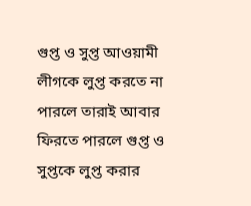গুপ্ত ও সুপ্ত আওয়ামী লীগকে লুপ্ত করতে না পারলে তারাই আবার ফিরতে পারলে গুপ্ত ও সুপ্তকে লুপ্ত করার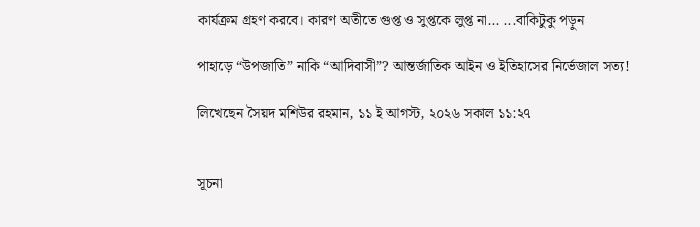কার্যক্রম গ্রহণ করবে। কারণ অতীতে গুপ্ত ও সুপ্তকে লুপ্ত না... ...বাকিটুকু পড়ুন

পাহাড়ে “উপজাতি” নাকি “আদিবাসী”? আন্তর্জাতিক আইন ও ইতিহাসের নির্ভেজাল সত্য!

লিখেছেন সৈয়দ মশিউর রহমান, ১১ ই আগস্ট, ২০২৬ সকাল ১১:২৭


সূচনা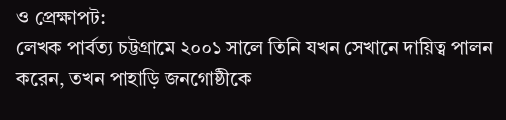ও প্রেক্ষাপট:
লেখক পার্বত্য চট্টগ্রামে ২০০১ সালে তিনি যখন সেখানে দায়িত্ব পালন করেন, তখন পাহাড়ি জনগোষ্ঠীকে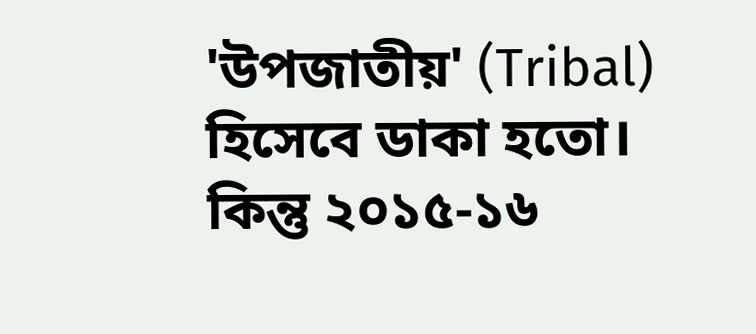'উপজাতীয়' (Tribal) হিসেবে ডাকা হতো। কিন্তু ২০১৫-১৬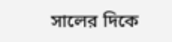সালের দিকে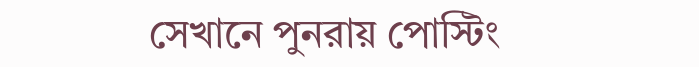সেখানে পুনরায় পোস্টিং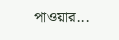পাওয়ার...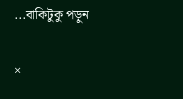...বাকিটুকু পড়ুন

×